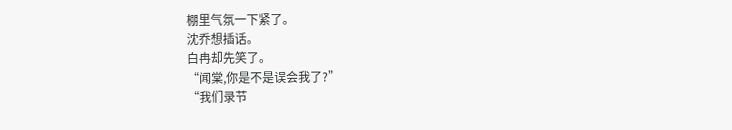棚里气氛一下紧了。
沈乔想插话。
白冉却先笑了。
“闻棠,你是不是误会我了?”
“我们录节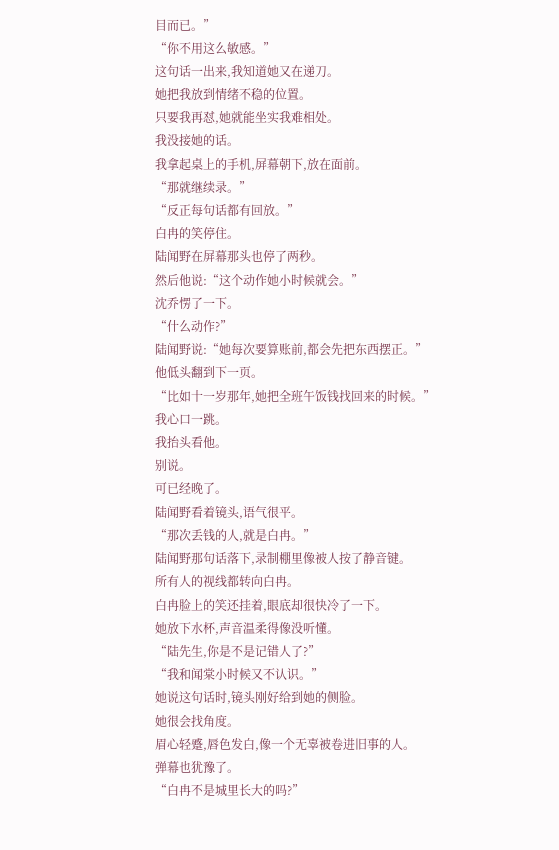目而已。”
“你不用这么敏感。”
这句话一出来,我知道她又在递刀。
她把我放到情绪不稳的位置。
只要我再怼,她就能坐实我难相处。
我没接她的话。
我拿起桌上的手机,屏幕朝下,放在面前。
“那就继续录。”
“反正每句话都有回放。”
白冉的笑停住。
陆闻野在屏幕那头也停了两秒。
然后他说:“这个动作她小时候就会。”
沈乔愣了一下。
“什么动作?”
陆闻野说:“她每次要算账前,都会先把东西摆正。”
他低头翻到下一页。
“比如十一岁那年,她把全班午饭钱找回来的时候。”
我心口一跳。
我抬头看他。
别说。
可已经晚了。
陆闻野看着镜头,语气很平。
“那次丢钱的人,就是白冉。”
陆闻野那句话落下,录制棚里像被人按了静音键。
所有人的视线都转向白冉。
白冉脸上的笑还挂着,眼底却很快冷了一下。
她放下水杯,声音温柔得像没听懂。
“陆先生,你是不是记错人了?”
“我和闻棠小时候又不认识。”
她说这句话时,镜头刚好给到她的侧脸。
她很会找角度。
眉心轻蹙,唇色发白,像一个无辜被卷进旧事的人。
弹幕也犹豫了。
“白冉不是城里长大的吗?”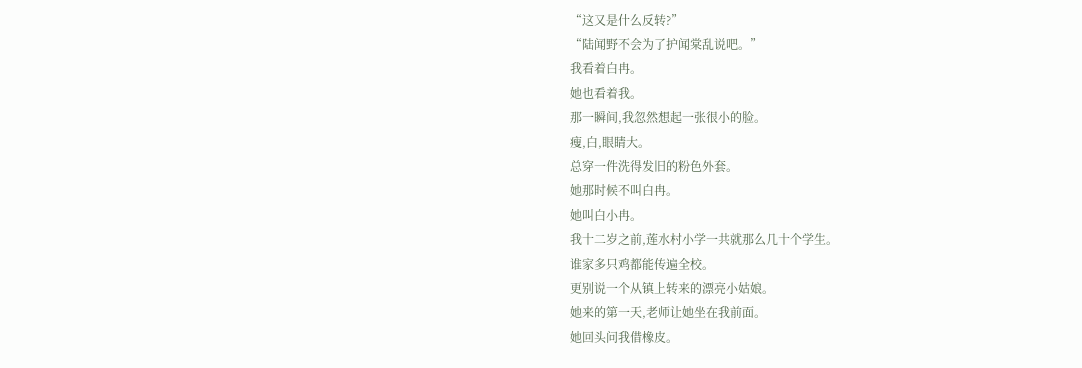“这又是什么反转?”
“陆闻野不会为了护闻棠乱说吧。”
我看着白冉。
她也看着我。
那一瞬间,我忽然想起一张很小的脸。
瘦,白,眼睛大。
总穿一件洗得发旧的粉色外套。
她那时候不叫白冉。
她叫白小冉。
我十二岁之前,莲水村小学一共就那么几十个学生。
谁家多只鸡都能传遍全校。
更别说一个从镇上转来的漂亮小姑娘。
她来的第一天,老师让她坐在我前面。
她回头问我借橡皮。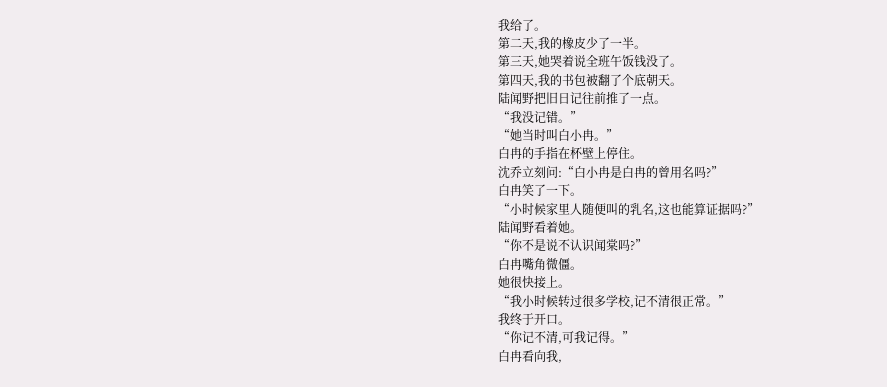我给了。
第二天,我的橡皮少了一半。
第三天,她哭着说全班午饭钱没了。
第四天,我的书包被翻了个底朝天。
陆闻野把旧日记往前推了一点。
“我没记错。”
“她当时叫白小冉。”
白冉的手指在杯壁上停住。
沈乔立刻问:“白小冉是白冉的曾用名吗?”
白冉笑了一下。
“小时候家里人随便叫的乳名,这也能算证据吗?”
陆闻野看着她。
“你不是说不认识闻棠吗?”
白冉嘴角微僵。
她很快接上。
“我小时候转过很多学校,记不清很正常。”
我终于开口。
“你记不清,可我记得。”
白冉看向我,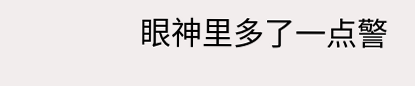眼神里多了一点警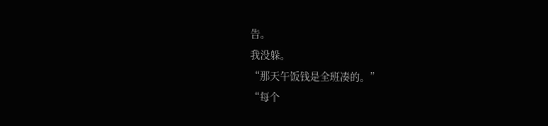告。
我没躲。
“那天午饭钱是全班凑的。”
“每个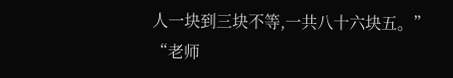人一块到三块不等,一共八十六块五。”
“老师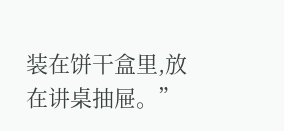装在饼干盒里,放在讲桌抽屉。”